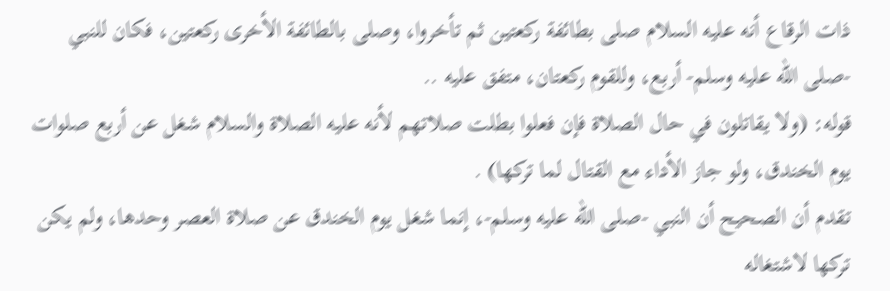ذات الرقاع أنه عليه السلام صلى بطائفة ركعتين ثم تأخروا، وصلى بالطائفة الأخرى ركعتين، فكان للنبي -صلى الله عليه وسلم- أربع، وللقوم ركعتان، متفق عليه ..
قوله: (ولا يقاتلون في حال الصلاة فإن فعلوا بطلت صلاتهم لأنه عليه الصلاة والسلام شغل عن أربع صلوات يوم الخندق، ولو جاز الأداء مع القتال لما تركها) .
تقدم أن الصحيح أن النبي -صلى الله عليه وسلم-، إنما شغل يوم الخندق عن صلاة العصر وحدها، ولم يكن تركها لاشتغاله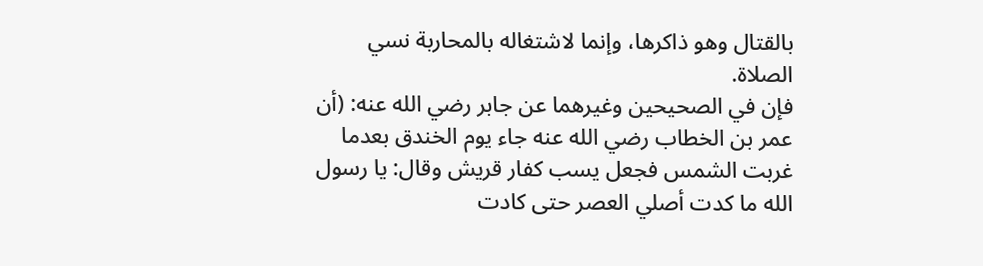بالقتال وهو ذاكرها، وإنما لاشتغاله بالمحاربة نسي الصلاة.
فإن في الصحيحين وغيرهما عن جابر رضي الله عنه: (أن عمر بن الخطاب رضي الله عنه جاء يوم الخندق بعدما غربت الشمس فجعل يسب كفار قريش وقال: يا رسول الله ما كدت أصلي العصر حتى كادت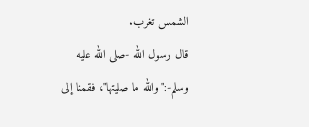الشمس تغرب.
قال رسول الله -صلى الله عليه وسلم-:"والله ما صليتها"، فقمنا إلى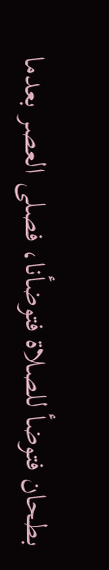بطحان فتوضأ للصلاة فتوضأنا، فصلى العصر بعدما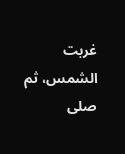غربت الشمس، ثم صلى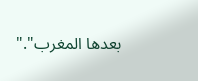بعدها المغرب"."